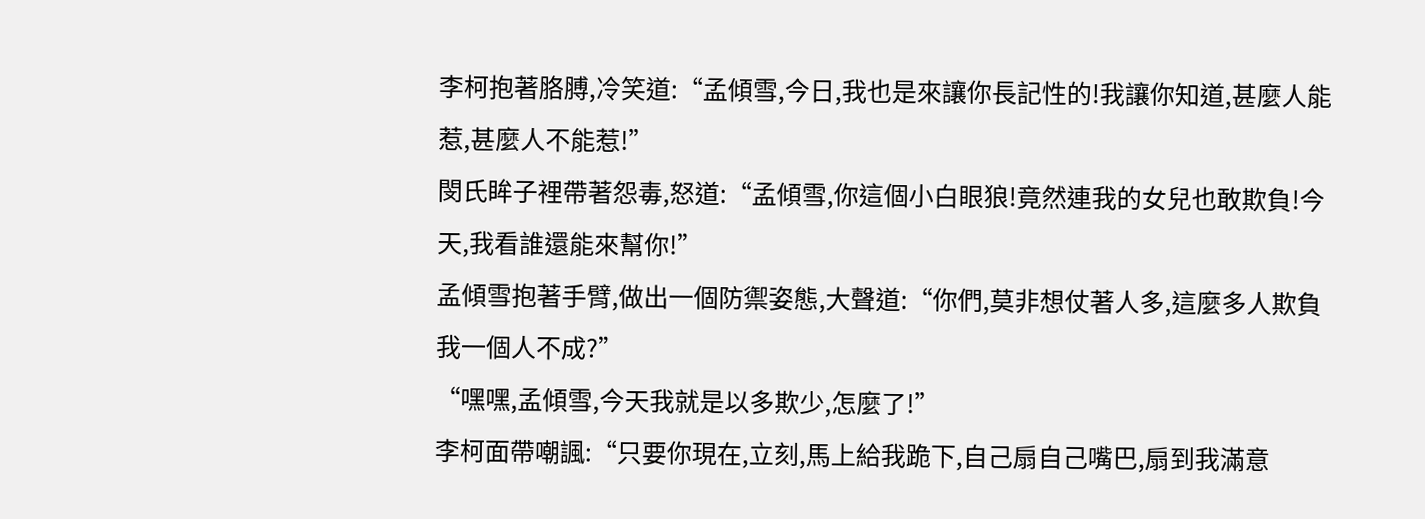李柯抱著胳膊,冷笑道:“孟傾雪,今日,我也是來讓你長記性的!我讓你知道,甚麼人能惹,甚麼人不能惹!”
閔氏眸子裡帶著怨毒,怒道:“孟傾雪,你這個小白眼狼!竟然連我的女兒也敢欺負!今天,我看誰還能來幫你!”
孟傾雪抱著手臂,做出一個防禦姿態,大聲道:“你們,莫非想仗著人多,這麼多人欺負我一個人不成?”
“嘿嘿,孟傾雪,今天我就是以多欺少,怎麼了!”
李柯面帶嘲諷:“只要你現在,立刻,馬上給我跪下,自己扇自己嘴巴,扇到我滿意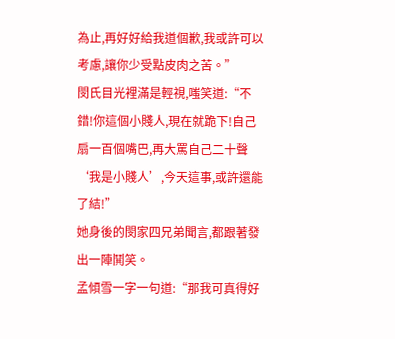為止,再好好給我道個歉,我或許可以考慮,讓你少受點皮肉之苦。”
閔氏目光裡滿是輕視,嗤笑道:“不錯!你這個小賤人,現在就跪下!自己扇一百個嘴巴,再大罵自己二十聲‘我是小賤人’,今天這事,或許還能了結!”
她身後的閔家四兄弟聞言,都跟著發出一陣鬨笑。
孟傾雪一字一句道:“那我可真得好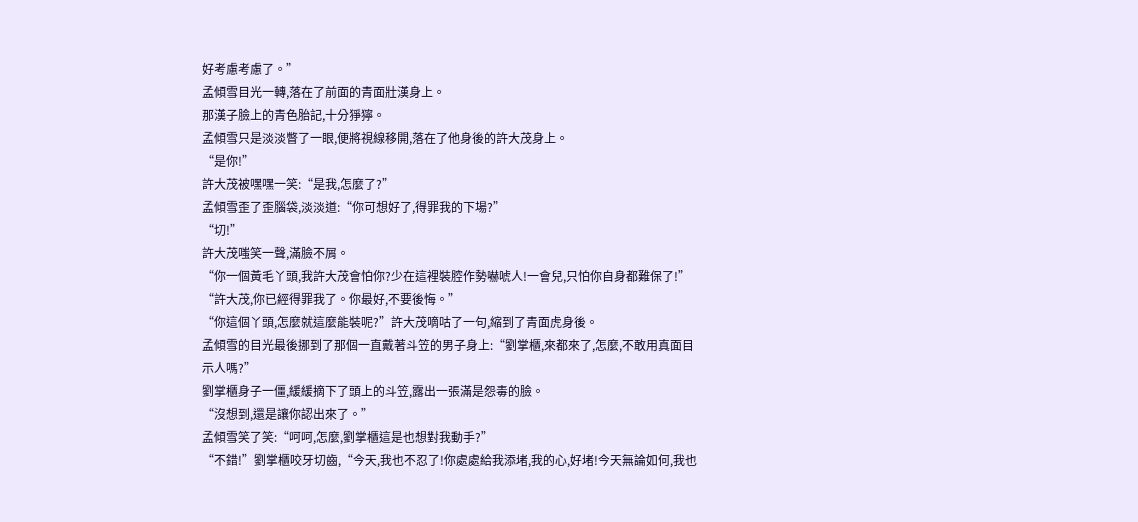好考慮考慮了。”
孟傾雪目光一轉,落在了前面的青面壯漢身上。
那漢子臉上的青色胎記,十分猙獰。
孟傾雪只是淡淡瞥了一眼,便將視線移開,落在了他身後的許大茂身上。
“是你!”
許大茂被嘿嘿一笑:“是我,怎麼了?”
孟傾雪歪了歪腦袋,淡淡道:“你可想好了,得罪我的下場?”
“切!”
許大茂嗤笑一聲,滿臉不屑。
“你一個黃毛丫頭,我許大茂會怕你?少在這裡裝腔作勢嚇唬人!一會兒,只怕你自身都難保了!”
“許大茂,你已經得罪我了。你最好,不要後悔。”
“你這個丫頭,怎麼就這麼能裝呢?”許大茂嘀咕了一句,縮到了青面虎身後。
孟傾雪的目光最後挪到了那個一直戴著斗笠的男子身上:“劉掌櫃,來都來了,怎麼,不敢用真面目示人嗎?”
劉掌櫃身子一僵,緩緩摘下了頭上的斗笠,露出一張滿是怨毒的臉。
“沒想到,還是讓你認出來了。”
孟傾雪笑了笑:“呵呵,怎麼,劉掌櫃這是也想對我動手?”
“不錯!”劉掌櫃咬牙切齒,“今天,我也不忍了!你處處給我添堵,我的心,好堵!今天無論如何,我也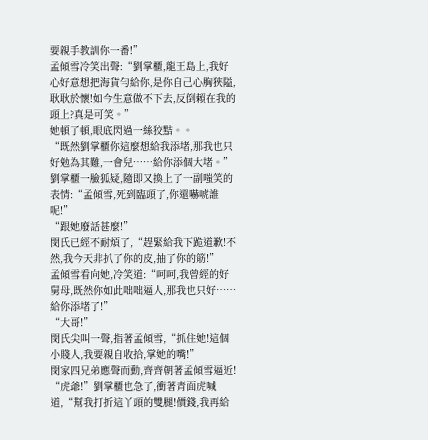要親手教訓你一番!”
孟傾雪冷笑出聲:“劉掌櫃,龍王島上,我好心好意想把海貨勻給你,是你自己心胸狹隘,耿耿於懷!如今生意做不下去,反倒賴在我的頭上?真是可笑。”
她頓了頓,眼底閃過一絲狡黠。。
“既然劉掌櫃你這麼想給我添堵,那我也只好勉為其難,一會兒……給你添個大堵。”
劉掌櫃一臉狐疑,隨即又換上了一副嗤笑的表情:“孟傾雪,死到臨頭了,你還嚇唬誰呢!”
“跟她廢話甚麼!”
閔氏已經不耐煩了,“趕緊給我下跪道歉!不然,我今天非扒了你的皮,抽了你的筋!”
孟傾雪看向她,冷笑道:“呵呵,我曾經的好舅母,既然你如此咄咄逼人,那我也只好……給你添堵了!”
“大哥!”
閔氏尖叫一聲,指著孟傾雪,“抓住她!這個小賤人,我要親自收拾,掌她的嘴!”
閔家四兄弟應聲而動,齊齊朝著孟傾雪逼近!
“虎爺!”劉掌櫃也急了,衝著青面虎喊道,“幫我打折這丫頭的雙腿!價錢,我再給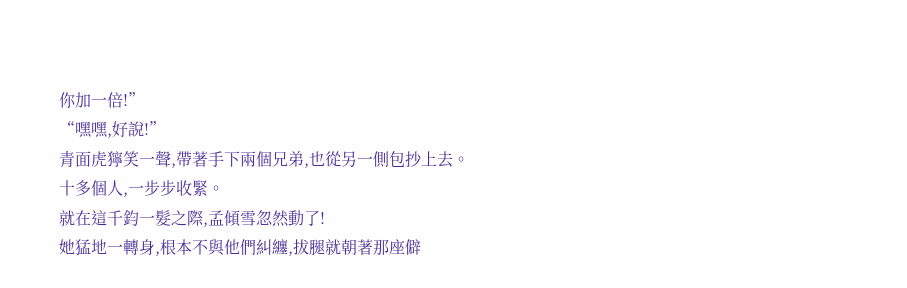你加一倍!”
“嘿嘿,好說!”
青面虎獰笑一聲,帶著手下兩個兄弟,也從另一側包抄上去。
十多個人,一步步收緊。
就在這千鈞一髮之際,孟傾雪忽然動了!
她猛地一轉身,根本不與他們糾纏,拔腿就朝著那座僻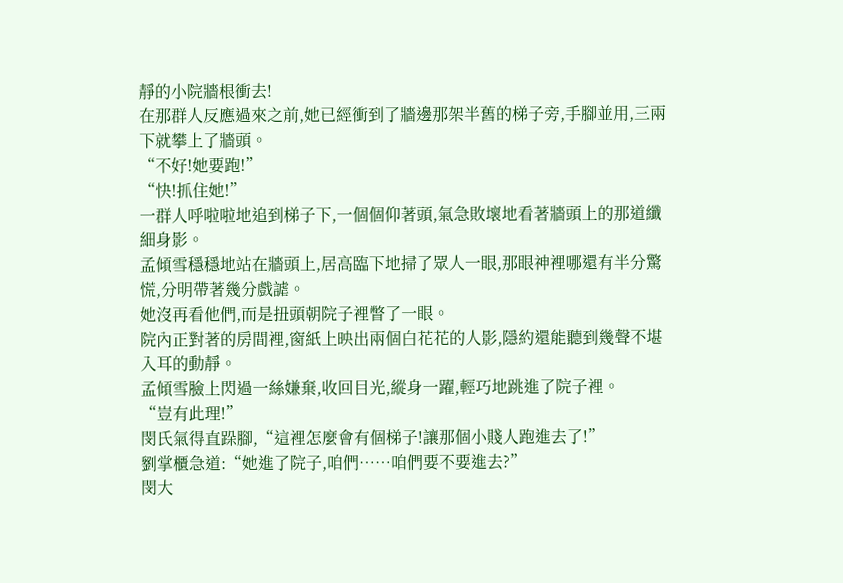靜的小院牆根衝去!
在那群人反應過來之前,她已經衝到了牆邊那架半舊的梯子旁,手腳並用,三兩下就攀上了牆頭。
“不好!她要跑!”
“快!抓住她!”
一群人呼啦啦地追到梯子下,一個個仰著頭,氣急敗壞地看著牆頭上的那道纖細身影。
孟傾雪穩穩地站在牆頭上,居高臨下地掃了眾人一眼,那眼神裡哪還有半分驚慌,分明帶著幾分戲謔。
她沒再看他們,而是扭頭朝院子裡瞥了一眼。
院內正對著的房間裡,窗紙上映出兩個白花花的人影,隱約還能聽到幾聲不堪入耳的動靜。
孟傾雪臉上閃過一絲嫌棄,收回目光,縱身一躍,輕巧地跳進了院子裡。
“豈有此理!”
閔氏氣得直跺腳,“這裡怎麼會有個梯子!讓那個小賤人跑進去了!”
劉掌櫃急道:“她進了院子,咱們……咱們要不要進去?”
閔大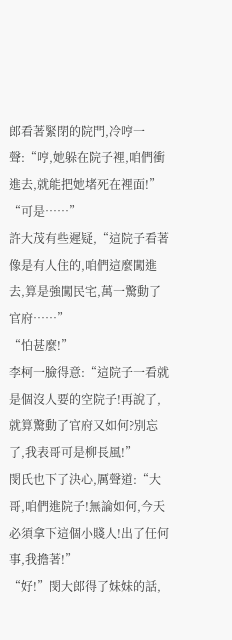郎看著緊閉的院門,冷哼一聲:“哼,她躲在院子裡,咱們衝進去,就能把她堵死在裡面!”
“可是……”
許大茂有些遲疑,“這院子看著像是有人住的,咱們這麼闖進去,算是強闖民宅,萬一驚動了官府……”
“怕甚麼!”
李柯一臉得意:“這院子一看就是個沒人要的空院子!再說了,就算驚動了官府又如何?別忘了,我表哥可是柳長風!”
閔氏也下了決心,厲聲道:“大哥,咱們進院子!無論如何,今天必須拿下這個小賤人!出了任何事,我擔著!”
“好!”閔大郎得了妹妹的話,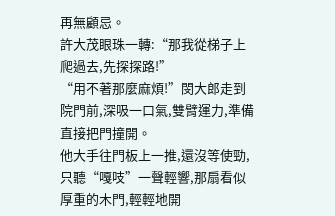再無顧忌。
許大茂眼珠一轉:“那我從梯子上爬過去,先探探路!”
“用不著那麼麻煩!”閔大郎走到院門前,深吸一口氣,雙臂運力,準備直接把門撞開。
他大手往門板上一推,還沒等使勁,只聽“嘎吱”一聲輕響,那扇看似厚重的木門,輕輕地開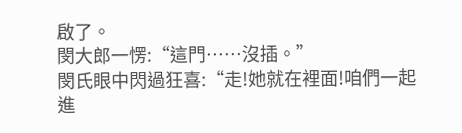啟了。
閔大郎一愣:“這門……沒插。”
閔氏眼中閃過狂喜:“走!她就在裡面!咱們一起進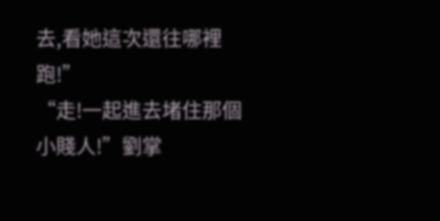去,看她這次還往哪裡跑!”
“走!一起進去堵住那個小賤人!”劉掌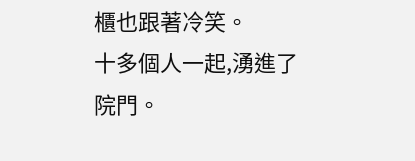櫃也跟著冷笑。
十多個人一起,湧進了院門。